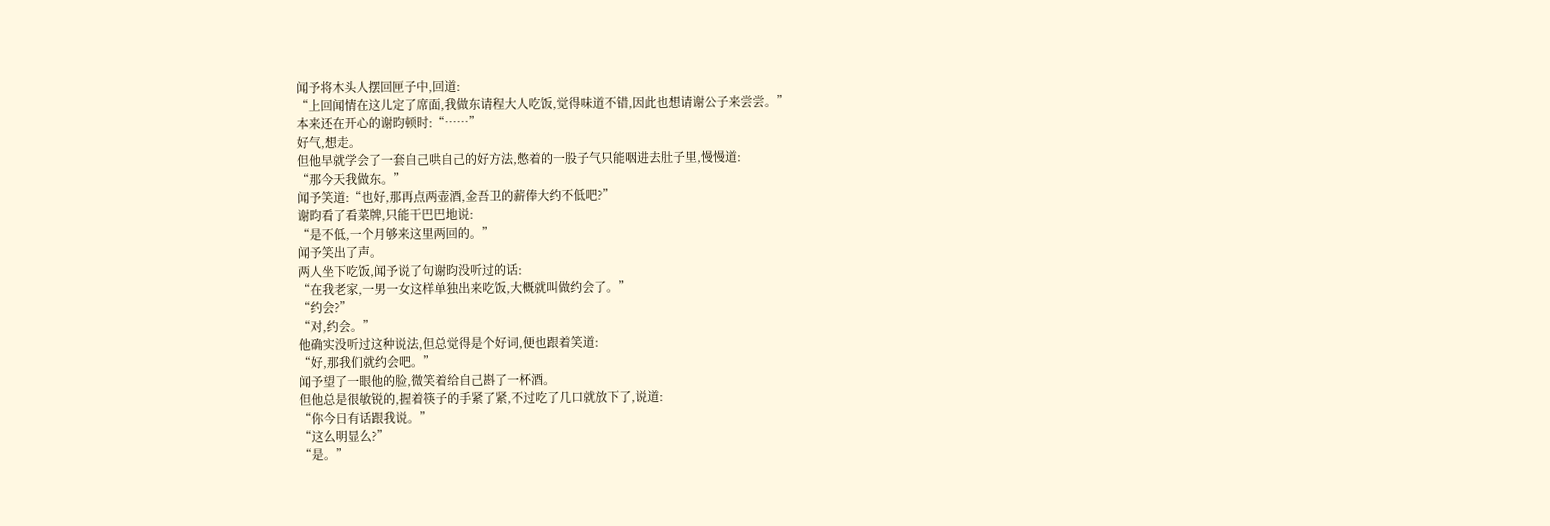闻予将木头人摆回匣子中,回道:
“上回闻情在这儿定了席面,我做东请程大人吃饭,觉得味道不错,因此也想请谢公子来尝尝。”
本来还在开心的谢昀顿时:“……”
好气,想走。
但他早就学会了一套自己哄自己的好方法,憋着的一股子气只能咽进去肚子里,慢慢道:
“那今天我做东。”
闻予笑道:“也好,那再点两壶酒,金吾卫的薪俸大约不低吧?”
谢昀看了看菜牌,只能干巴巴地说:
“是不低,一个月够来这里两回的。”
闻予笑出了声。
两人坐下吃饭,闻予说了句谢昀没听过的话:
“在我老家,一男一女这样单独出来吃饭,大概就叫做约会了。”
“约会?”
“对,约会。”
他确实没听过这种说法,但总觉得是个好词,便也跟着笑道:
“好,那我们就约会吧。”
闻予望了一眼他的脸,微笑着给自己斟了一杯酒。
但他总是很敏锐的,握着筷子的手紧了紧,不过吃了几口就放下了,说道:
“你今日有话跟我说。”
“这么明显么?”
“是。”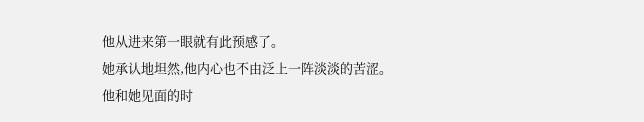他从进来第一眼就有此预感了。
她承认地坦然,他内心也不由泛上一阵淡淡的苦涩。
他和她见面的时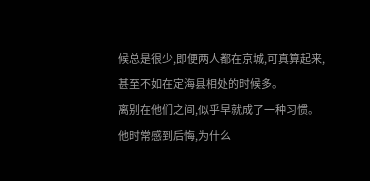候总是很少,即便两人都在京城,可真算起来,甚至不如在定海县相处的时候多。
离别在他们之间,似乎早就成了一种习惯。
他时常感到后悔,为什么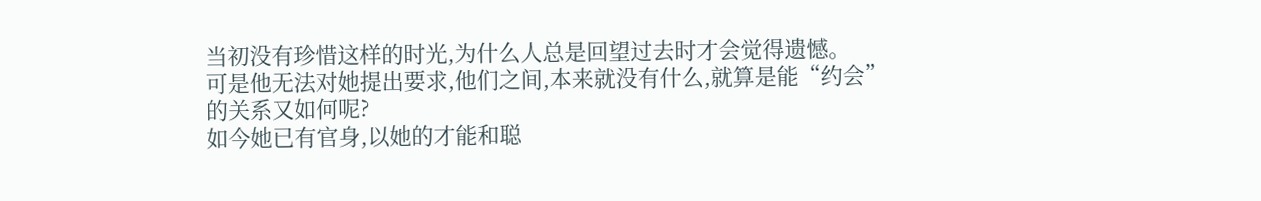当初没有珍惜这样的时光,为什么人总是回望过去时才会觉得遗憾。
可是他无法对她提出要求,他们之间,本来就没有什么,就算是能“约会”
的关系又如何呢?
如今她已有官身,以她的才能和聪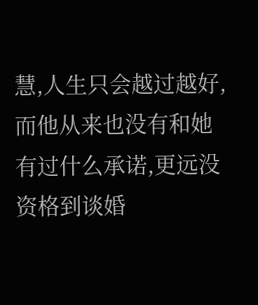慧,人生只会越过越好,而他从来也没有和她有过什么承诺,更远没资格到谈婚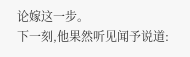论嫁这一步。
下一刻,他果然听见闻予说道: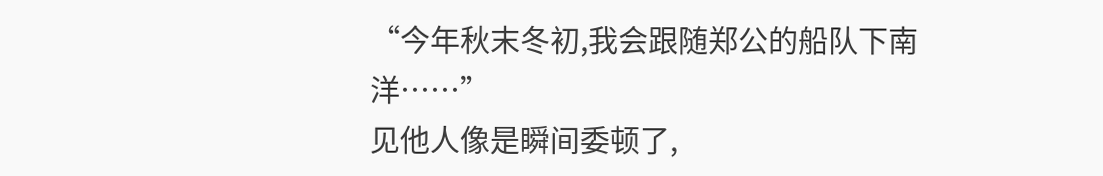“今年秋末冬初,我会跟随郑公的船队下南洋……”
见他人像是瞬间委顿了,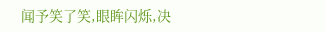闻予笑了笑,眼眸闪烁,决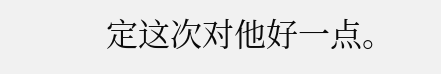定这次对他好一点。